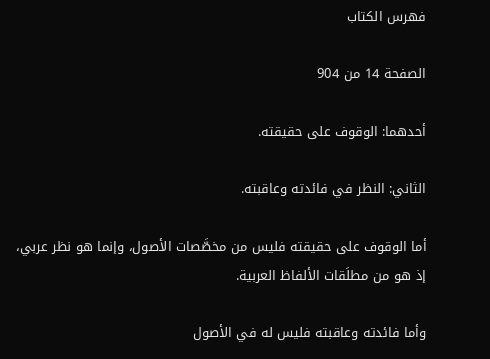فهرس الكتاب

الصفحة 14 من 904

أحدهما: الوقوف على حقيقته.

الثاني: النظر في فائدته وعاقبته.

أما الوقوف على حقيقته فليس من مخصَّصات الأصول، وإنما هو نظر عربي، إذ هو من مطلَقات الألفاظ العربية.

وأما فائدته وعاقبته فليس له في الأصول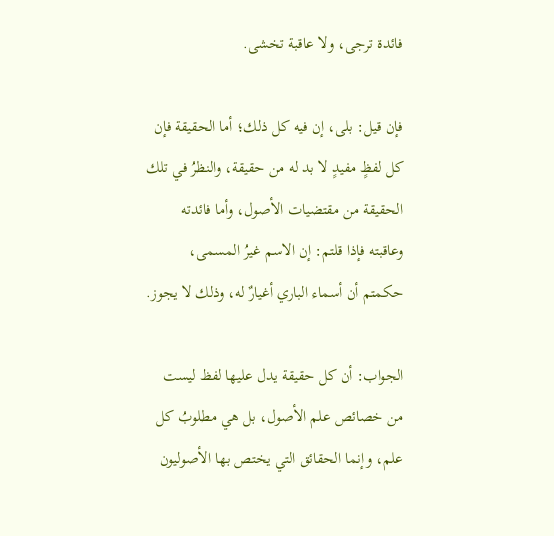فائدة ترجى، ولا عاقبة تخشى.

فإن قيل: بلى، إن فيه كل ذلك؛ أما الحقيقة فإن كل لفظٍ مفيدٍ لا بد له من حقيقة، والنظرُ في تلك الحقيقة من مقتضيات الأصول، وأما فائدته وعاقبته فإذا قلتم: إن الاسم غيرُ المسمى، حكمتم أن أسماء الباري أغيارٌ له، وذلك لا يجوز.

الجواب: أن كل حقيقة يدل عليها لفظ ليست من خصائص علم الأصول، بل هي مطلوبُ كل علم، وإنما الحقائق التي يختص بها الأصوليون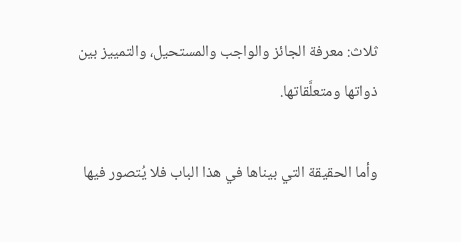ثلاث: معرفة الجائز والواجب والمستحيل، والتمييز بين ذواتها ومتعلَّقاتها.

وأما الحقيقة التي بيناها في هذا الباب فلا يُتصور فيها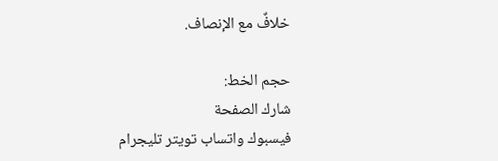خلافٌ مع الإنصاف.

حجم الخط:
شارك الصفحة
فيسبوك واتساب تويتر تليجرام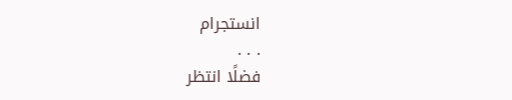انستجرام
. . .
فضلًا انتظر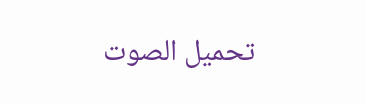تحميل الصوت